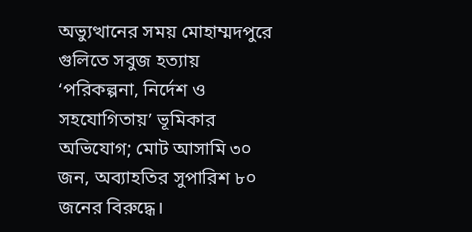অভ্যুত্থানের সময় মোহাম্মদপুরে গুলিতে সবুজ হত্যায় ‘পরিকল্পনা, নির্দেশ ও সহযোগিতায়’ ভূমিকার অভিযোগ; মোট আসামি ৩০ জন, অব্যাহতির সুপারিশ ৮০ জনের বিরুদ্ধে।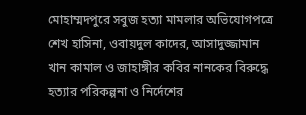মোহাম্মদপুরে সবুজ হত্যা মামলার অভিযোগপত্রে শেখ হাসিনা, ওবায়দুল কাদের, আসাদুজ্জামান খান কামাল ও জাহাঙ্গীর কবির নানকের বিরুদ্ধে হত্যার পরিকল্পনা ও নির্দেশের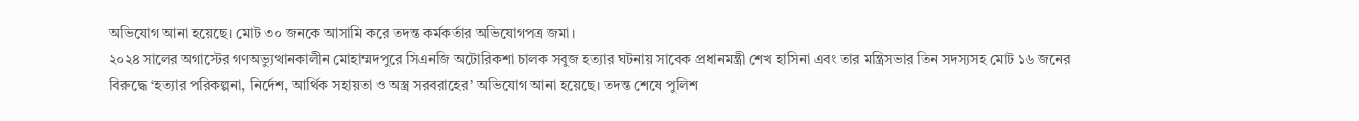অভিযোগ আনা হয়েছে। মোট ৩০ জনকে আসামি করে তদন্ত কর্মকর্তার অভিযোগপত্র জমা।
২০২৪ সালের অগাস্টের গণঅভ্যুত্থানকালীন মোহাম্মদপুরে সিএনজি অটোরিকশা চালক সবুজ হত্যার ঘটনায় সাবেক প্রধানমন্ত্রী শেখ হাসিনা এবং তার মন্ত্রিসভার তিন সদস্যসহ মোট ১৬ জনের বিরুদ্ধে ‘হত্যার পরিকল্পনা, নির্দেশ, আর্থিক সহায়তা ও অস্ত্র সরবরাহের’ অভিযোগ আনা হয়েছে। তদন্ত শেষে পুলিশ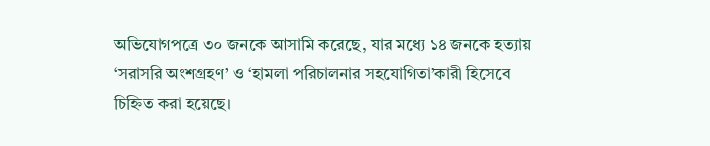অভিযোগপত্রে ৩০ জনকে আসামি করেছে, যার মধ্যে ১৪ জনকে হত্যায় ‘সরাসরি অংশগ্রহণ’ ও ‘হামলা পরিচালনার সহযোগিতা’কারী হিসেবে চিহ্নিত করা হয়েছে।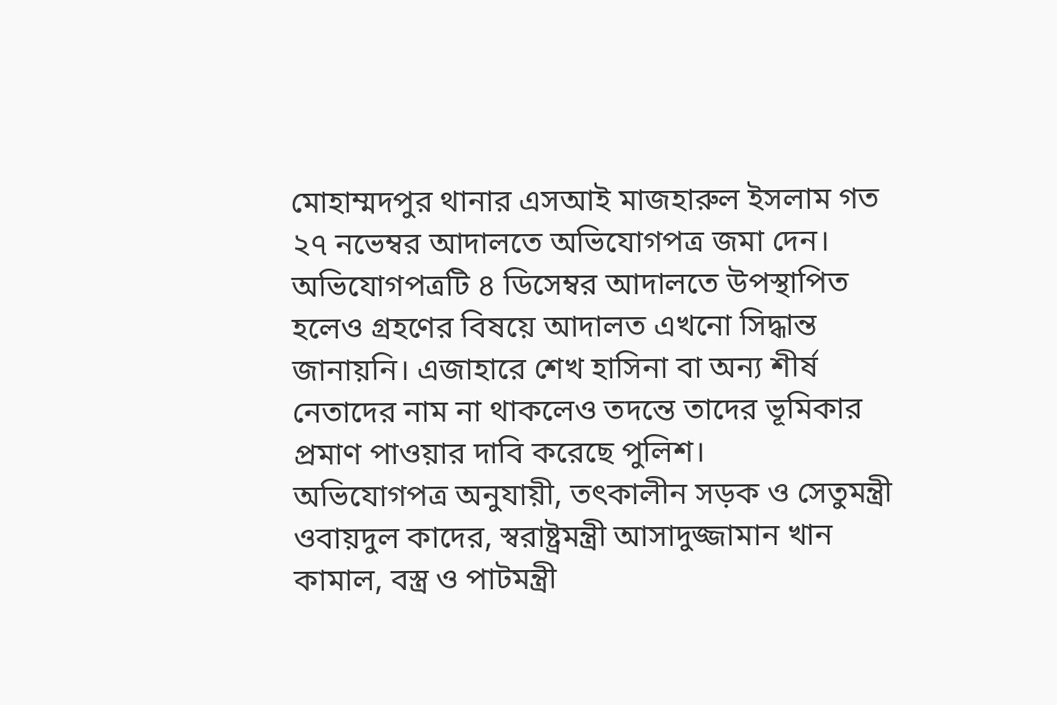মোহাম্মদপুর থানার এসআই মাজহারুল ইসলাম গত ২৭ নভেম্বর আদালতে অভিযোগপত্র জমা দেন। অভিযোগপত্রটি ৪ ডিসেম্বর আদালতে উপস্থাপিত হলেও গ্রহণের বিষয়ে আদালত এখনো সিদ্ধান্ত জানায়নি। এজাহারে শেখ হাসিনা বা অন্য শীর্ষ নেতাদের নাম না থাকলেও তদন্তে তাদের ভূমিকার প্রমাণ পাওয়ার দাবি করেছে পুলিশ।
অভিযোগপত্র অনুযায়ী, তৎকালীন সড়ক ও সেতুমন্ত্রী ওবায়দুল কাদের, স্বরাষ্ট্রমন্ত্রী আসাদুজ্জামান খান কামাল, বস্ত্র ও পাটমন্ত্রী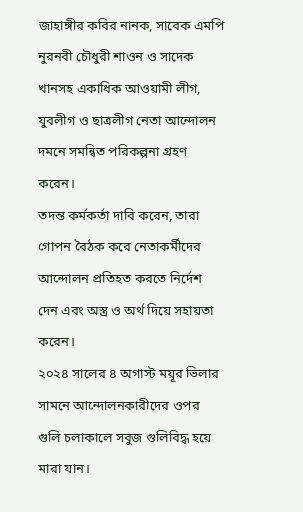জাহাঙ্গীর কবির নানক, সাবেক এমপি নুরনবী চৌধুরী শাওন ও সাদেক খানসহ একাধিক আওয়ামী লীগ, যুবলীগ ও ছাত্রলীগ নেতা আন্দোলন দমনে সমন্বিত পরিকল্পনা গ্রহণ করেন।
তদন্ত কর্মকর্তা দাবি করেন, তারা গোপন বৈঠক করে নেতাকর্মীদের আন্দোলন প্রতিহত করতে নির্দেশ দেন এবং অস্ত্র ও অর্থ দিয়ে সহায়তা করেন।
২০২৪ সালের ৪ অগাস্ট ময়ূর ভিলার সামনে আন্দোলনকারীদের ওপর গুলি চলাকালে সবুজ গুলিবিদ্ধ হয়ে মারা যান।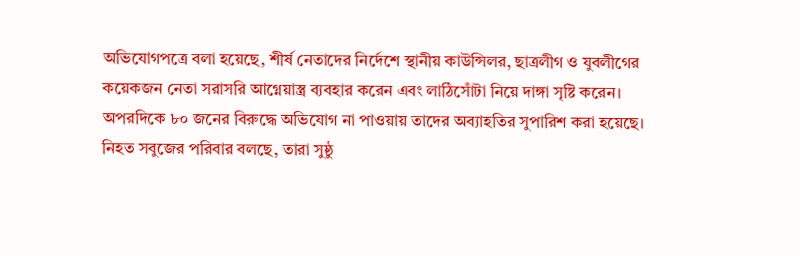অভিযোগপত্রে বলা হয়েছে, শীর্ষ নেতাদের নির্দেশে স্থানীয় কাউন্সিলর, ছাত্রলীগ ও যুবলীগের কয়েকজন নেতা সরাসরি আগ্নেয়াস্ত্র ব্যবহার করেন এবং লাঠিসোঁটা নিয়ে দাঙ্গা সৃষ্টি করেন।
অপরদিকে ৮০ জনের বিরুদ্ধে অভিযোগ না পাওয়ায় তাদের অব্যাহতির সুপারিশ করা হয়েছে।
নিহত সবুজের পরিবার বলছে, তারা সুষ্ঠু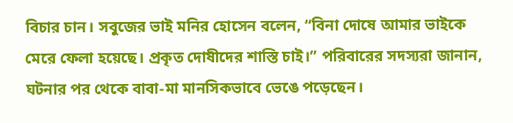বিচার চান। সবুজের ভাই মনির হোসেন বলেন, “বিনা দোষে আমার ভাইকে মেরে ফেলা হয়েছে। প্রকৃত দোষীদের শাস্তি চাই।” পরিবারের সদস্যরা জানান, ঘটনার পর থেকে বাবা-মা মানসিকভাবে ভেঙে পড়েছেন।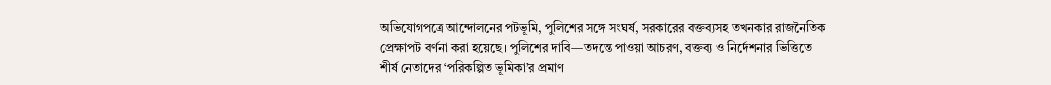অভিযোগপত্রে আন্দোলনের পটভূমি, পুলিশের সঙ্গে সংঘর্ষ, সরকারের বক্তব্যসহ তখনকার রাজনৈতিক প্রেক্ষাপট বর্ণনা করা হয়েছে। পুলিশের দাবি—তদন্তে পাওয়া আচরণ, বক্তব্য ও নির্দেশনার ভিত্তিতে শীর্ষ নেতাদের ‘পরিকল্পিত ভূমিকা’র প্রমাণ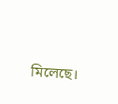মিলেছে।